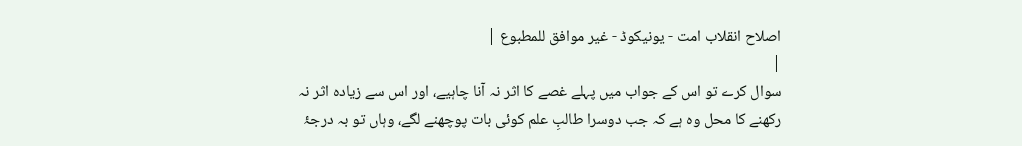اصلاح انقلاب امت - یونیکوڈ - غیر موافق للمطبوع |
|
سوال کرے تو اس کے جواب میں پہلے غصے کا اثر نہ آنا چاہیے، اور اس سے زیادہ اثر نہ رکھنے کا محل وہ ہے کہ جب دوسرا طالبِ علم کوئی بات پوچھنے لگے، وہاں تو بہ درجۂ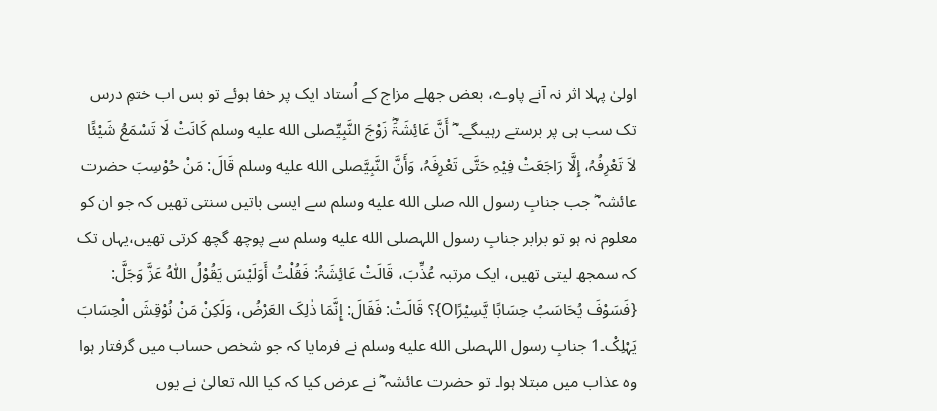اولیٰ پہلا اثر نہ آنے پاوے، بعض جھلے مزاج کے اُستاد ایک پر خفا ہوئے تو بس اب ختمِ درس تک سب ہی پر برستے رہیںگے۔ ؓ أَنَّ عَائِشَۃَؓ زَوْجَ النَّبِيِّصلى الله عليه وسلم کَانَتْ لَا تَسْمَعُ شَیْئًا لاَ تَعْرِفُہُ، إِلَّا رَاجَعَتْ فِیْہِ حَتَّی تَعْرِفَہُ، وَأَنَّ النَّبِيَّصلى الله عليه وسلم قَالَ: مَنْ حُوْسِبَ حضرت عائشہ ؓ جب جنابِ رسول اللہ صلى الله عليه وسلم سے ایسی باتیں سنتی تھیں کہ جو ان کو معلوم نہ ہو تو برابر جنابِ رسول اللہصلى الله عليه وسلم سے پوچھ گچھ کرتی تھیں،یہاں تک کہ سمجھ لیتی تھیں، ایک مرتبہ عُذِّبَ، قَالَتْ عَائِشَۃُ: فَقُلْتُ أَوَلَیْسَ یَقُوْلُ اللّٰہُ عَزَّ وَجَلَّ: {فَسَوْفَ یُحَاسَبُ حِسَابًا یَّسِیْرًاO}؟ قَالَتْ: فَقَالَ: إِنَّمَا ذٰلِکَ العَرْضُ، وَلَکِنْ مَنْ نُوْقِشَ الْحِسَابَ یَہْلِکْ۔1 جنابِ رسول اللہصلى الله عليه وسلم نے فرمایا کہ جو شخص حساب میں گرفتار ہوا وہ عذاب میں مبتلا ہوا۔ تو حضرت عائشہ ؓ نے عرض کیا کہ کیا اللہ تعالیٰ نے یوں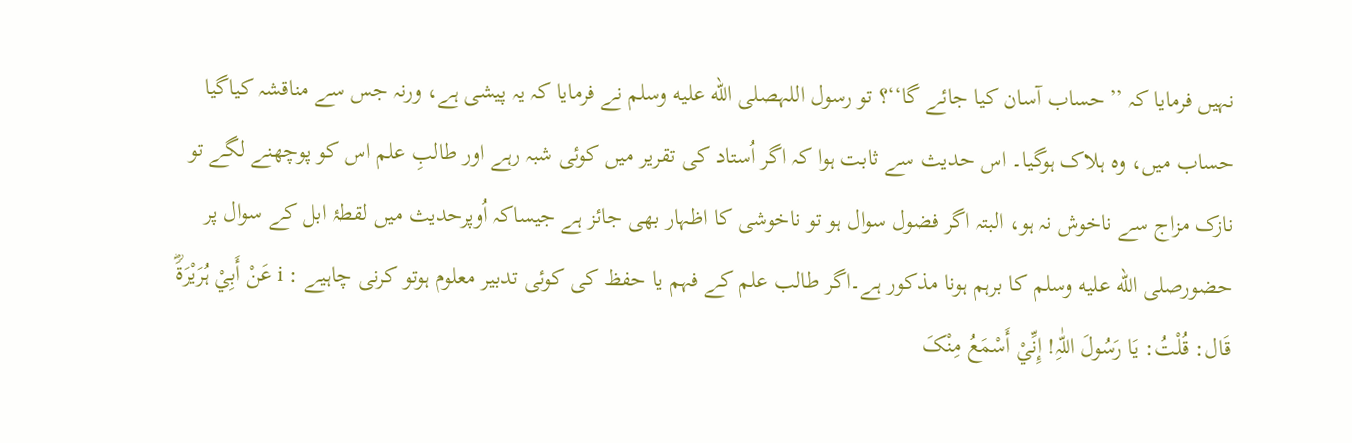نہیں فرمایا کہ ’’حساب آسان کیا جائے گا‘‘؟ تو رسول اللہصلى الله عليه وسلم نے فرمایا کہ یہ پیشی ہے، ورنہ جس سے مناقشہ کیاگیا حساب میں، وہ ہلاک ہوگیا۔ اس حدیث سے ثابت ہوا کہ اگر اُستاد کی تقریر میں کوئی شبہ رہے اور طالبِ علم اس کو پوچھنے لگے تو نازک مزاج سے ناخوش نہ ہو، البتہ اگر فضول سوال ہو تو ناخوشی کا اظہار بھی جائز ہے جیساکہ اُوپرحدیث میں لقطۂ ابل کے سوال پر حضورصلى الله عليه وسلم کا برہم ہونا مذکور ہے۔اگر طالب علم کے فہم یا حفظ کی کوئی تدبیر معلوم ہوتو کرنی چاہیے : i عَنْ أَبِيْ ہُرَیْرَۃَؓ قَال: قُلْتُ: یَا رَسُولَ اللّٰہِ! إِنِّيْ أَسْمَعُ مِنْکَ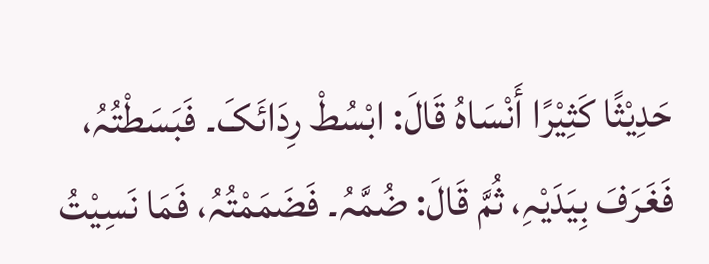حَدِیْثًا کَثِیْرًا أَنْسَاہُ قَالَ: ابْسُطْ رِدَائَکَ۔ فَبَسَطْتُہُ، فَغَرَفَ بِیَدَیْہِ، ثُمَّ قَالَ: ضُمَّہُ۔ فَضَمَمْتُہُ، فَمَا نَسِیْتُ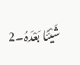شَیْئًا بَعْدَہُ۔2